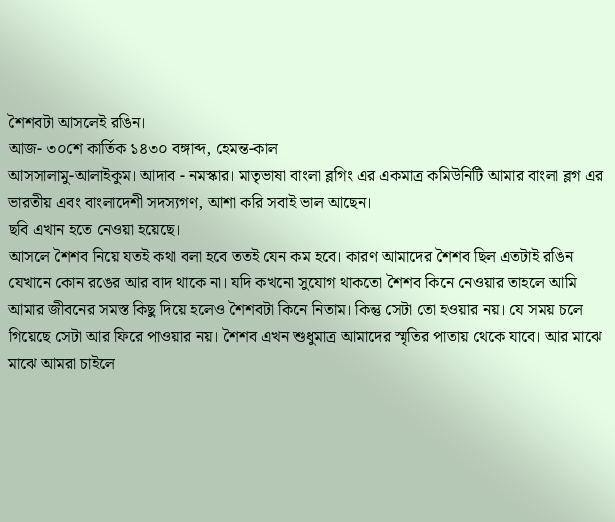শৈশবটা আসলেই রঙিন।
আজ- ৩০শে কার্তিক ১৪৩০ বঙ্গাব্দ, হেমন্ত-কাল
আসসালামু-আলাইকুম। আদাব - নমস্কার। মাতৃভাষা বাংলা ব্লগিং এর একমাত্র কমিউনিটি আমার বাংলা ব্লগ এর ভারতীয় এবং বাংলাদেশী সদস্যগণ, আশা করি সবাই ভাল আছেন।
ছবি এখান হতে নেওয়া হয়েছে।
আসলে শৈশব নিয়ে যতই কথা বলা হবে ততই যেন কম হবে। কারণ আমাদের শৈশব ছিল এতটাই রঙিন যেখানে কোন রঙের আর বাদ থাকে না। যদি কখনো সুযোগ থাকতো শৈশব কিনে নেওয়ার তাহলে আমি আমার জীবনের সমস্ত কিছু দিয়ে হলেও শৈশবটা কিনে নিতাম। কিন্তু সেটা তো হওয়ার নয়। যে সময় চলে গিয়েছে সেটা আর ফিরে পাওয়ার নয়। শৈশব এখন শুধুমাত্র আমাদের স্মৃতির পাতায় থেকে যাবে। আর মাঝে মাঝে আমরা চাইলে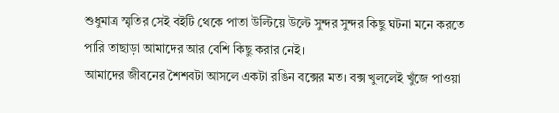শুধুমাত্র স্মৃতির সেই বইটি থেকে পাতা উল্টিয়ে উল্টে সুন্দর সুন্দর কিছু ঘটনা মনে করতে পারি তাছাড়া আমাদের আর বেশি কিছু করার নেই।
আমাদের জীবনের শৈশবটা আসলে একটা রঙিন বক্সের মত। বক্স খুললেই খুঁজে পাওয়া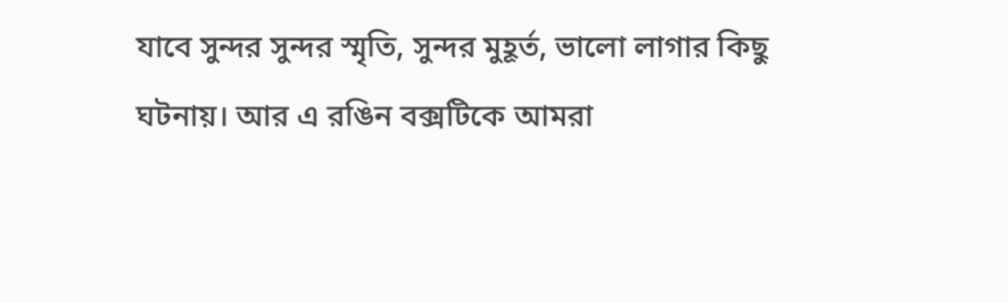যাবে সুন্দর সুন্দর স্মৃতি, সুন্দর মুহূর্ত, ভালো লাগার কিছু ঘটনায়। আর এ রঙিন বক্সটিকে আমরা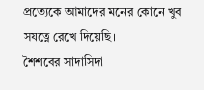প্রত্যেকে আমাদের মনের কোনে খুব সযত্নে রেখে দিয়েছি।
শৈশবের সাদাসিদা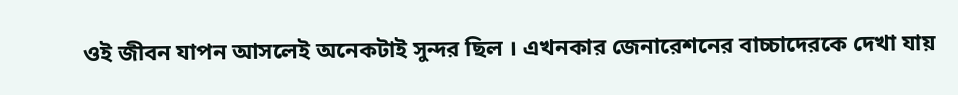ওই জীবন যাপন আসলেই অনেকটাই সুন্দর ছিল । এখনকার জেনারেশনের বাচ্চাদেরকে দেখা যায়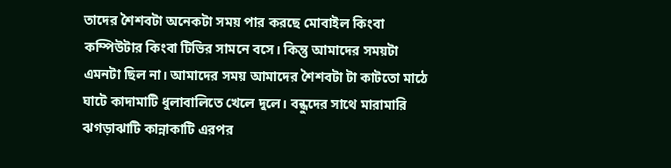তাদের শৈশবটা অনেকটা সময় পার করছে মোবাইল কিংবা কম্পিউটার কিংবা টিভির সামনে বসে। কিন্তু আমাদের সময়টা এমনটা ছিল না। আমাদের সময় আমাদের শৈশবটা টা কাটতো মাঠে ঘাটে কাদামাটি ধুলাবালিতে খেলে দুলে। বন্ধুদের সাথে মারামারি ঝগড়াঝাটি কান্নাকাটি এরপর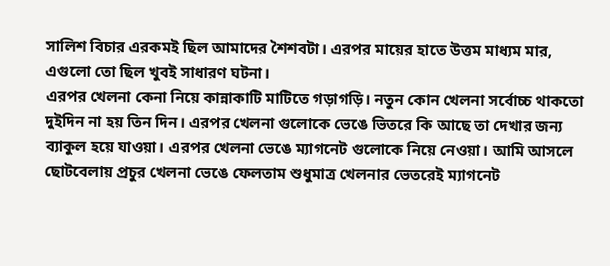সালিশ বিচার এরকমই ছিল আমাদের শৈশবটা। এরপর মায়ের হাতে উত্তম মাধ্যম মার, এগুলো তো ছিল খুবই সাধারণ ঘটনা।
এরপর খেলনা কেনা নিয়ে কান্নাকাটি মাটিতে গড়াগড়ি। নতুন কোন খেলনা সর্বোচ্চ থাকতো দুইদিন না হয় তিন দিন। এরপর খেলনা গুলোকে ভেঙে ভিতরে কি আছে তা দেখার জন্য ব্যাকুল হয়ে যাওয়া। এরপর খেলনা ভেঙে ম্যাগনেট গুলোকে নিয়ে নেওয়া। আমি আসলে ছোটবেলায় প্রচুর খেলনা ভেঙে ফেলতাম শুধুমাত্র খেলনার ভেতরেই ম্যাগনেট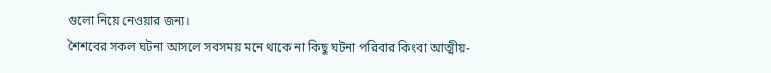গুলো নিয়ে নেওয়ার জন্য।
শৈশবের সকল ঘটনা আসলে সবসময় মনে থাকে না কিছু ঘটনা পরিবার কিংবা আত্মীয়-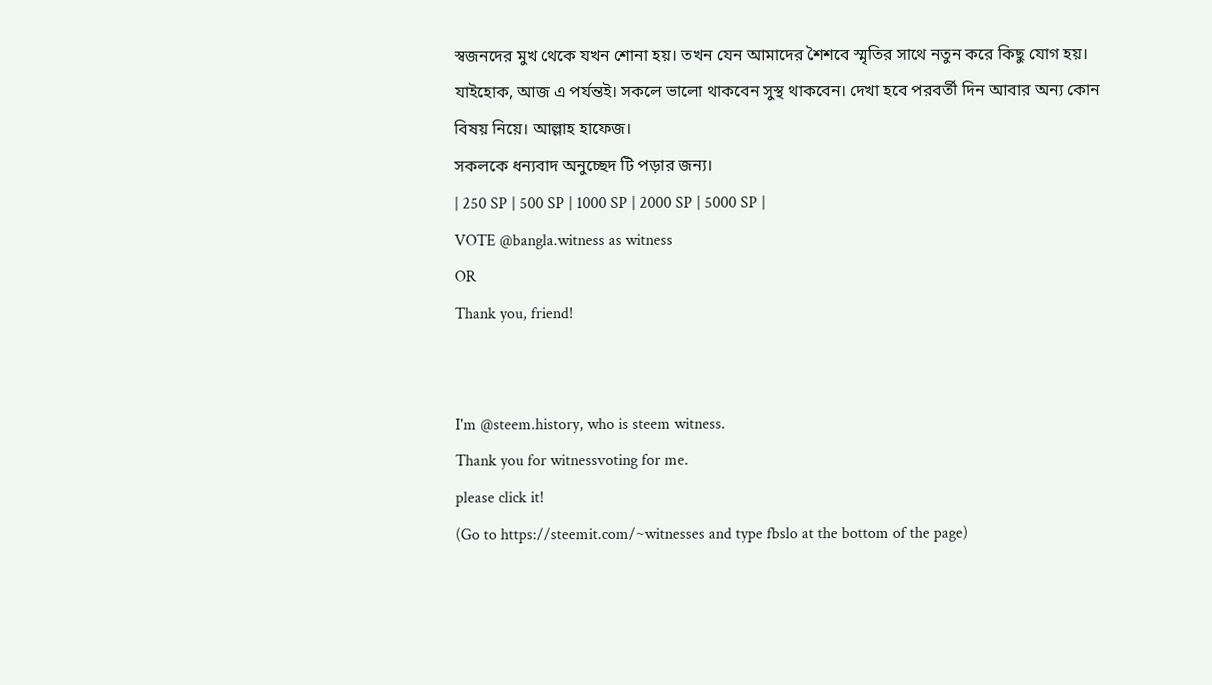স্বজনদের মুখ থেকে যখন শোনা হয়। তখন যেন আমাদের শৈশবে স্মৃতির সাথে নতুন করে কিছু যোগ হয়।
যাইহোক, আজ এ পর্যন্তই। সকলে ভালো থাকবেন সুস্থ থাকবেন। দেখা হবে পরবর্তী দিন আবার অন্য কোন বিষয় নিয়ে। আল্লাহ হাফেজ।
সকলকে ধন্যবাদ অনুচ্ছেদ টি পড়ার জন্য।
| 250 SP | 500 SP | 1000 SP | 2000 SP | 5000 SP |
VOTE @bangla.witness as witness
OR
Thank you, friend!


I'm @steem.history, who is steem witness.
Thank you for witnessvoting for me.
please click it!
(Go to https://steemit.com/~witnesses and type fbslo at the bottom of the page)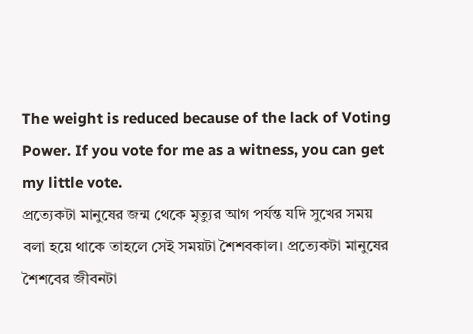The weight is reduced because of the lack of Voting Power. If you vote for me as a witness, you can get my little vote.
প্রত্যেকটা মানুষের জন্ম থেকে মৃত্যুর আগ পর্যন্ত যদি সুখের সময় বলা হয়ে থাকে তাহলে সেই সময়টা শৈশবকাল। প্রত্যেকটা মানুষের শৈশবের জীবনটা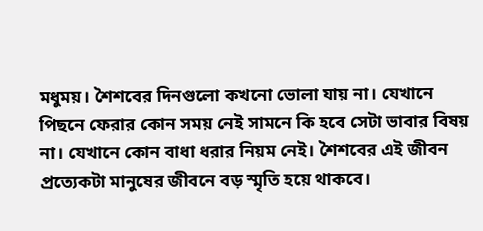মধুময়। শৈশবের দিনগুলো কখনো ভোলা যায় না। যেখানে পিছনে ফেরার কোন সময় নেই সামনে কি হবে সেটা ভাবার বিষয় না। যেখানে কোন বাধা ধরার নিয়ম নেই। শৈশবের এই জীবন প্রত্যেকটা মানুষের জীবনে বড় স্মৃতি হয়ে থাকবে।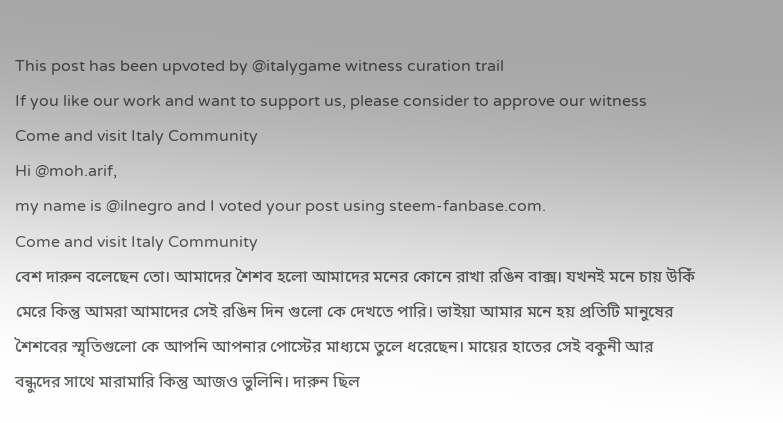This post has been upvoted by @italygame witness curation trail
If you like our work and want to support us, please consider to approve our witness
Come and visit Italy Community
Hi @moh.arif,
my name is @ilnegro and I voted your post using steem-fanbase.com.
Come and visit Italy Community
বেশ দারুন বলেছেন তো। আমাদের শৈশব হলো আমাদের মনের কোনে রাখা রঙিন বাক্স। যখনই মনে চায় উকিঁ মেরে কিন্তু আমরা আমাদের সেই রঙিন দিন গুলো কে দেখতে পারি। ভাইয়া আমার মনে হয় প্রতিটি মানুষের শৈশবের স্মৃতিগুলো কে আপনি আপনার পোস্টের মাধ্যমে তুলে ধরেছেন। মায়ের হাতের সেই বকুনী আর বন্ধুদের সাথে মারামারি কিন্তু আজও ভুলিনি। দারুন ছিল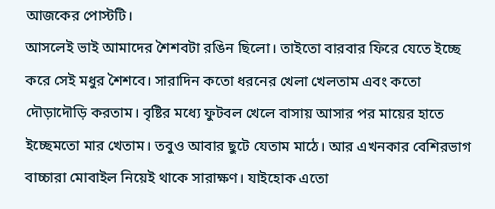আজকের পোস্টটি।
আসলেই ভাই আমাদের শৈশবটা রঙিন ছিলো। তাইতো বারবার ফিরে যেতে ইচ্ছে করে সেই মধুর শৈশবে। সারাদিন কতো ধরনের খেলা খেলতাম এবং কতো দৌড়াদৌড়ি করতাম। বৃষ্টির মধ্যে ফুটবল খেলে বাসায় আসার পর মায়ের হাতে ইচ্ছেমতো মার খেতাম। তবুও আবার ছুটে যেতাম মাঠে। আর এখনকার বেশিরভাগ বাচ্চারা মোবাইল নিয়েই থাকে সারাক্ষণ। যাইহোক এতো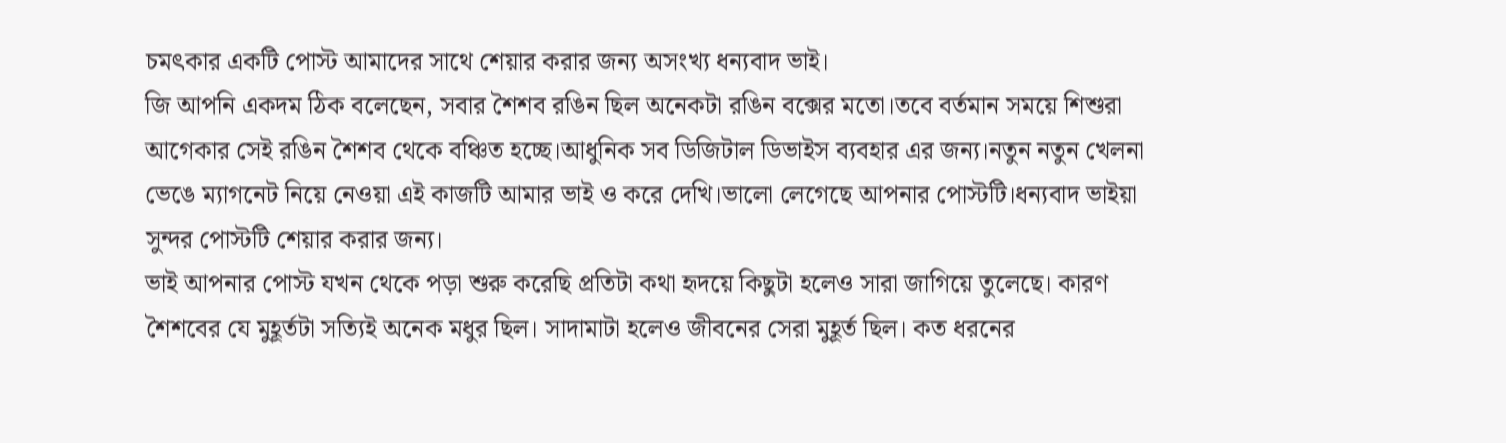চমৎকার একটি পোস্ট আমাদের সাথে শেয়ার করার জন্য অসংখ্য ধন্যবাদ ভাই।
জি আপনি একদম ঠিক বলেছেন, সবার শৈশব রঙিন ছিল অনেকটা রঙিন বক্সের মতো।তবে বর্তমান সময়ে শিশুরা আগেকার সেই রঙিন শৈশব থেকে বঞ্চিত হচ্ছে।আধুনিক সব ডিজিটাল ডিভাইস ব্যবহার এর জন্য।নতুন নতুন খেলনা ভেঙে ম্যাগনেট নিয়ে নেওয়া এই কাজটি আমার ভাই ও করে দেখি।ভালো লেগেছে আপনার পোস্টটি।ধন্যবাদ ভাইয়া সুন্দর পোস্টটি শেয়ার করার জন্য।
ভাই আপনার পোস্ট যখন থেকে পড়া শুরু করেছি প্রতিটা কথা হৃদয়ে কিছুটা হলেও সারা জাগিয়ে তুলেছে। কারণ শৈশবের যে মুহূর্তটা সত্যিই অনেক মধুর ছিল। সাদামাটা হলেও জীবনের সেরা মুহূর্ত ছিল। কত ধরনের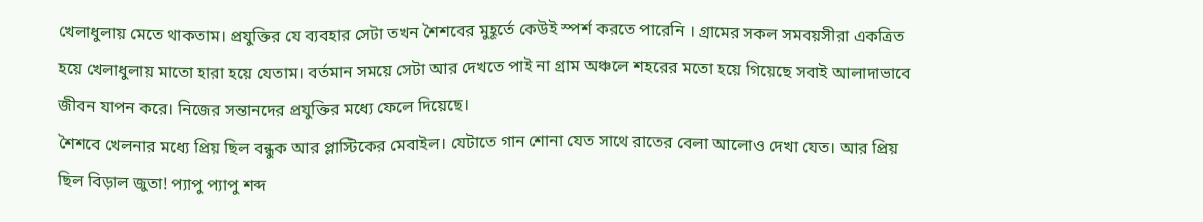খেলাধুলায় মেতে থাকতাম। প্রযুক্তির যে ব্যবহার সেটা তখন শৈশবের মুহূর্তে কেউই স্পর্শ করতে পারেনি । গ্রামের সকল সমবয়সীরা একত্রিত হয়ে খেলাধুলায় মাতো হারা হয়ে যেতাম। বর্তমান সময়ে সেটা আর দেখতে পাই না গ্রাম অঞ্চলে শহরের মতো হয়ে গিয়েছে সবাই আলাদাভাবে জীবন যাপন করে। নিজের সন্তানদের প্রযুক্তির মধ্যে ফেলে দিয়েছে।
শৈশবে খেলনার মধ্যে প্রিয় ছিল বন্ধুক আর প্লাস্টিকের মেবাইল। যেটাতে গান শোনা যেত সাথে রাতের বেলা আলোও দেখা যেত। আর প্রিয় ছিল বিড়াল জুতা! প্যাপু প্যাপু শব্দ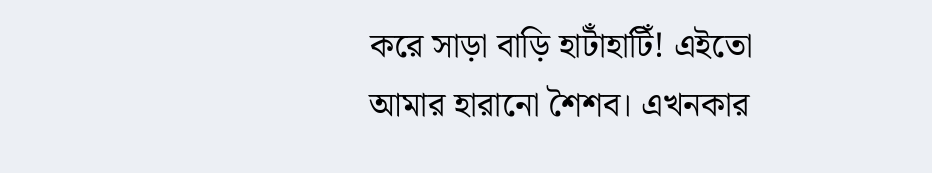করে সাড়া বাড়ি হাটাঁহাটিঁ! এইতো আমার হারানো শৈশব। এখনকার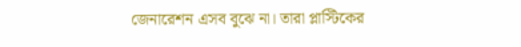জেনারেশন এসব বুঝে না। তারা প্লাস্টিকের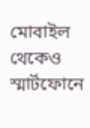মোবাইল থেকেও স্মার্টফোনে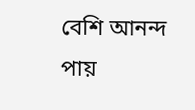বেশি আনন্দ পায়